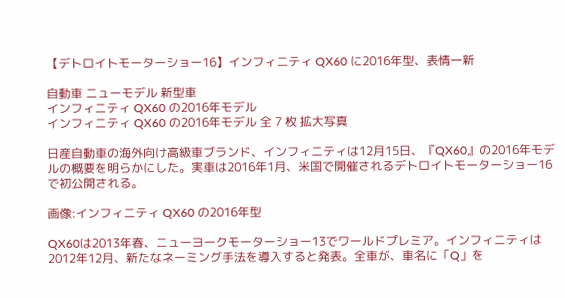【デトロイトモーターショー16】インフィニティ QX60 に2016年型、表情一新

自動車 ニューモデル 新型車
インフィニティ QX60 の2016年モデル
インフィニティ QX60 の2016年モデル 全 7 枚 拡大写真

日産自動車の海外向け高級車ブランド、インフィニティは12月15日、『QX60』の2016年モデルの概要を明らかにした。実車は2016年1月、米国で開催されるデトロイトモーターショー16で初公開される。

画像:インフィニティ QX60 の2016年型

QX60は2013年春、ニューヨークモーターショー13でワールドプレミア。インフィニティは2012年12月、新たなネーミング手法を導入すると発表。全車が、車名に「Q」を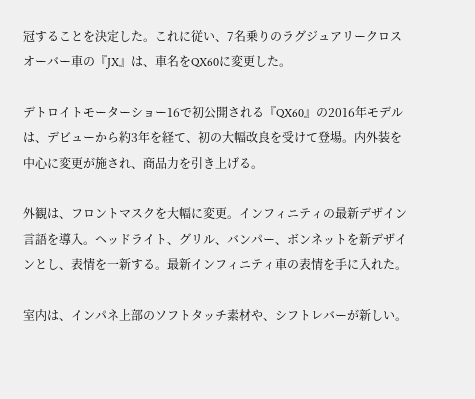冠することを決定した。これに従い、7名乗りのラグジュアリークロスオーバー車の『JX』は、車名をQX60に変更した。

デトロイトモーターショー16で初公開される『QX60』の2016年モデルは、デビューから約3年を経て、初の大幅改良を受けて登場。内外装を中心に変更が施され、商品力を引き上げる。

外観は、フロントマスクを大幅に変更。インフィニティの最新デザイン言語を導入。ヘッドライト、グリル、バンパー、ボンネットを新デザインとし、表情を一新する。最新インフィニティ車の表情を手に入れた。

室内は、インパネ上部のソフトタッチ素材や、シフトレバーが新しい。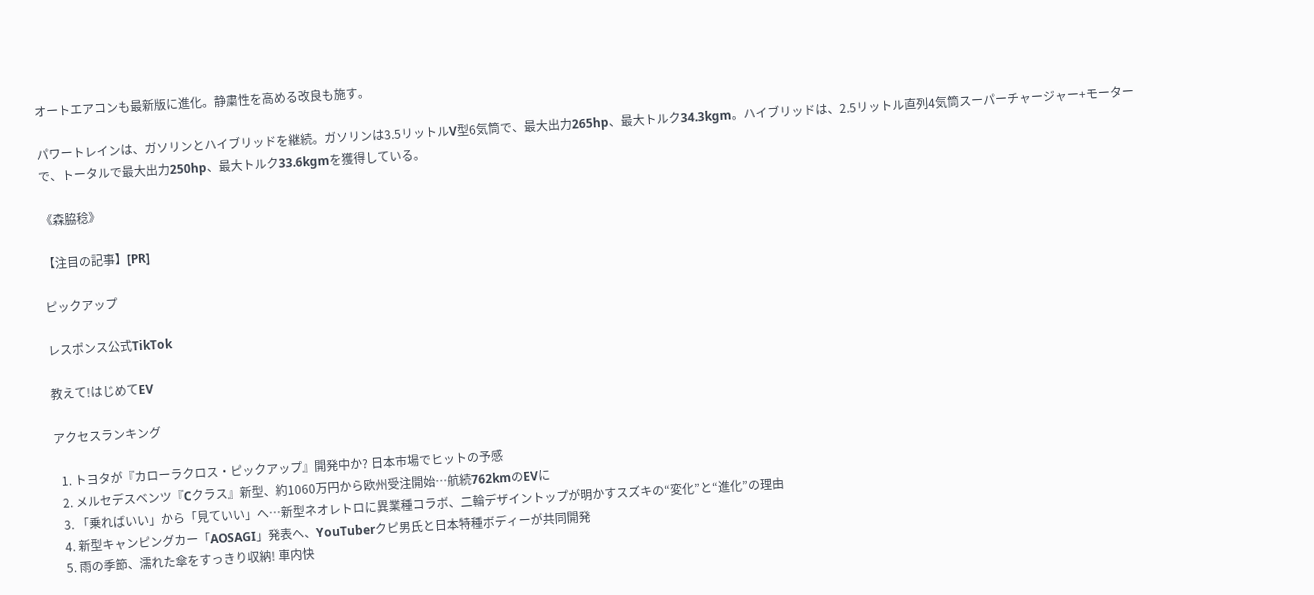オートエアコンも最新版に進化。静粛性を高める改良も施す。

パワートレインは、ガソリンとハイブリッドを継続。ガソリンは3.5リットルV型6気筒で、最大出力265hp、最大トルク34.3kgm。ハイブリッドは、2.5リットル直列4気筒スーパーチャージャー+モーターで、トータルで最大出力250hp、最大トルク33.6kgmを獲得している。

《森脇稔》

【注目の記事】[PR]

ピックアップ

レスポンス公式TikTok

教えて!はじめてEV

アクセスランキング

  1. トヨタが『カローラクロス・ピックアップ』開発中か? 日本市場でヒットの予感
  2. メルセデスベンツ『Cクラス』新型、約1060万円から欧州受注開始…航続762kmのEVに
  3. 「乗ればいい」から「見ていい」へ…新型ネオレトロに異業種コラボ、二輪デザイントップが明かすスズキの“変化”と“進化”の理由
  4. 新型キャンピングカー「AOSAGI」発表へ、YouTuberクピ男氏と日本特種ボディーが共同開発
  5. 雨の季節、濡れた傘をすっきり収納! 車内快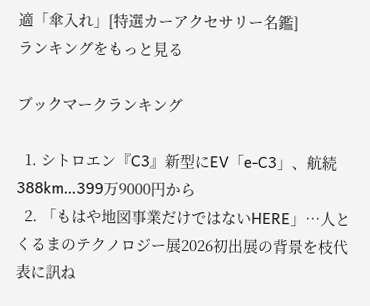適「傘入れ」[特選カーアクセサリー名鑑]
ランキングをもっと見る

ブックマークランキング

  1. シトロエン『C3』新型にEV「e-C3」、航続388km…399万9000円から
  2. 「もはや地図事業だけではないHERE」…人とくるまのテクノロジー展2026初出展の背景を枝代表に訊ね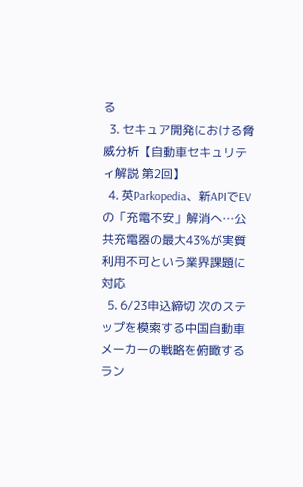る
  3. セキュア開発における脅威分析【自動車セキュリティ解説 第2回】
  4. 英Parkopedia、新APIでEVの「充電不安」解消へ…公共充電器の最大43%が実質利用不可という業界課題に対応
  5. 6/23申込締切 次のステップを模索する中国自動車メーカーの戦略を俯瞰する
ラン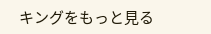キングをもっと見る